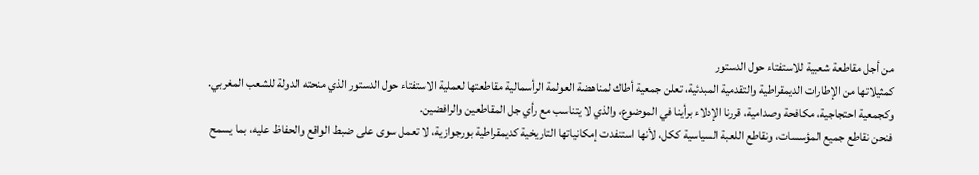من أجل مقاطعة شعبية للاستفتاء حول الدستور
كمثيلاتها من الإطارات الديمقراطية والتقدمية المبدئية، تعلن جمعية أطاك لمناهضة العولمة الرأسمالية مقاطعتها لعملية الاستفتاء حول الدستور الذي منحته الدولة للشعب المغربي.
وكجمعية احتجاجية، مكافحة وصدامية، قررنا الإدلاء برأينا في الموضوع، والذي لا يتناسب مع رأي جل المقاطعين والرافضين.
فنحن نقاطع جميع المؤسسات، ونقاطع اللعبة السياسية ككل، لأنها استنفدت إمكانياتها التاريخية كديمقراطية بورجوازية، لا تعمل سوى على ضبط الواقع والحفاظ عليه، بما يسمح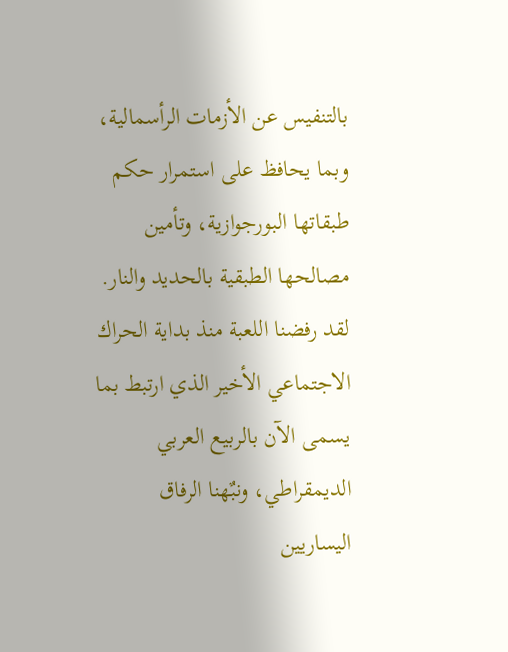بالتنفيس عن الأزمات الرأسمالية، وبما يحافظ على استمرار حكم طبقاتها البورجوازية، وتأمين مصالحها الطبقية بالحديد والنار.
لقد رفضنا اللعبة منذ بداية الحراك الاجتماعي الأخير الذي ارتبط بما يسمى الآن بالربيع العربي الديمقراطي، ونبٌهنا الرفاق اليساريين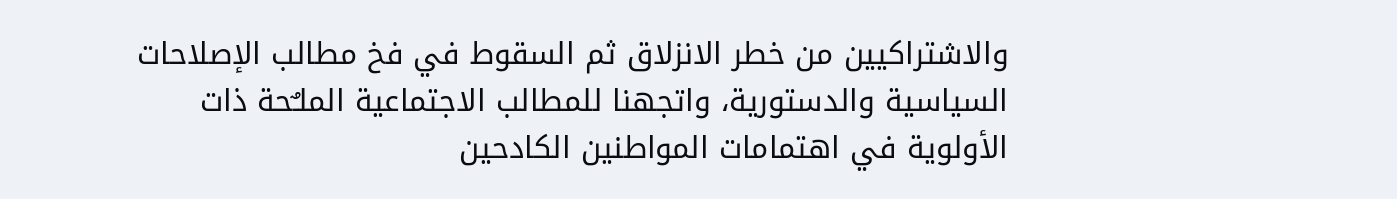والاشتراكيين من خطر الانزلاق ثم السقوط في فخ مطالب الإصلاحات السياسية والدستورية، واتجهنا للمطالب الاجتماعية الملـٌحة ذات الأولوية في اهتمامات المواطنين الكادحين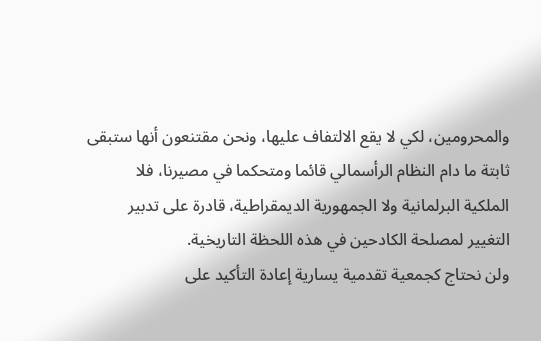والمحرومين، لكي لا يقع الالتفاف عليها، ونحن مقتنعون أنها ستبقى ثابتة ما دام النظام الرأسمالي قائما ومتحكما في مصيرنا، فلا الملكية البرلمانية ولا الجمهورية الديمقراطية، قادرة على تدبير التغيير لمصلحة الكادحين في هذه اللحظة التاريخية.
ولن نحتاج كجمعية تقدمية يسارية إعادة التأكيد على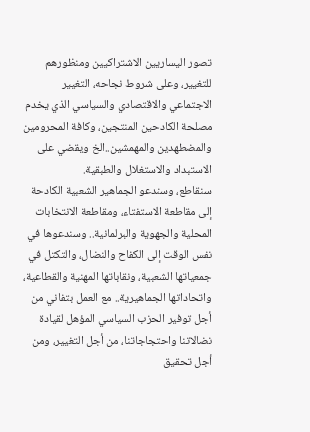تصور اليساريين الاشتراكيين ومنظورهم للتغيير، وعلى شروط نجاحه، التغيير الاجتماعي والاقتصادي والسياسي الذي يخدم مصلحة الكادحين المنتجين، وكافة المحرومين والمضطهدين والمهمشين..الخ ويقضي على الاستبداد والاستغلال والطبقية.
سنقاطع، وسندعو الجماهير الشعبية الكادحة إلى مقاطعة الاستفتاء، ومقاطعة الانتخابات المحلية والجهوية والبرلمانية.. وسندعوها في نفس الوقت إلى الكفاح والنضال، والتكتل في جمعياتها الشعبية، ونقاباتها المهنية والقطاعية، واتحاداتها الجماهيرية.. مع العمل بتفاني من أجل توفير الحزب السياسي المؤهل لقيادة نضالاتنا واحتجاجاتنا، من أجل التغيير، ومن أجل تحقيق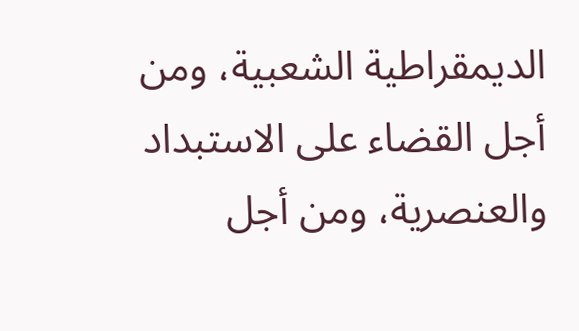الديمقراطية الشعبية، ومن أجل القضاء على الاستبداد والعنصرية، ومن أجل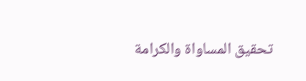تحقيق المساواة والكرامة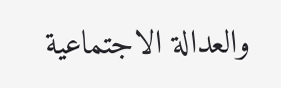والعدالة الاجتماعية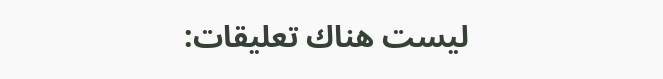ليست هناك تعليقات: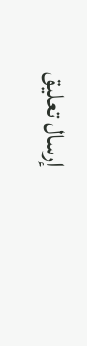إرسال تعليق